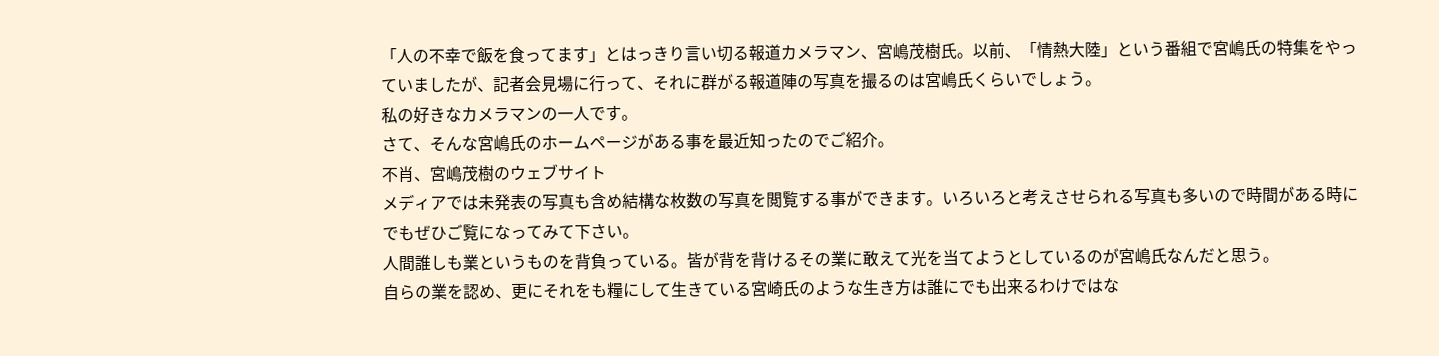「人の不幸で飯を食ってます」とはっきり言い切る報道カメラマン、宮嶋茂樹氏。以前、「情熱大陸」という番組で宮嶋氏の特集をやっていましたが、記者会見場に行って、それに群がる報道陣の写真を撮るのは宮嶋氏くらいでしょう。
私の好きなカメラマンの一人です。
さて、そんな宮嶋氏のホームページがある事を最近知ったのでご紹介。
不肖、宮嶋茂樹のウェブサイト
メディアでは未発表の写真も含め結構な枚数の写真を閲覧する事ができます。いろいろと考えさせられる写真も多いので時間がある時にでもぜひご覧になってみて下さい。
人間誰しも業というものを背負っている。皆が背を背けるその業に敢えて光を当てようとしているのが宮嶋氏なんだと思う。
自らの業を認め、更にそれをも糧にして生きている宮崎氏のような生き方は誰にでも出来るわけではな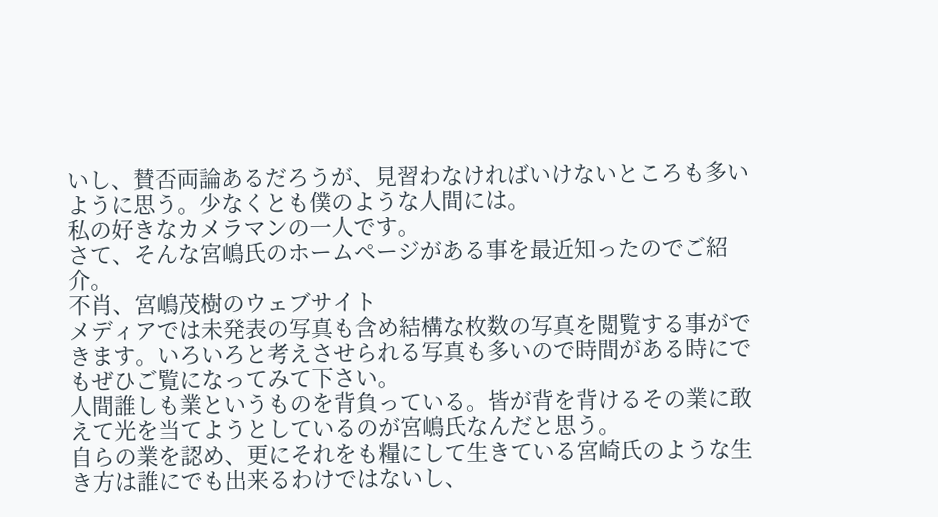いし、賛否両論あるだろうが、見習わなければいけないところも多いように思う。少なくとも僕のような人間には。
私の好きなカメラマンの一人です。
さて、そんな宮嶋氏のホームページがある事を最近知ったのでご紹介。
不肖、宮嶋茂樹のウェブサイト
メディアでは未発表の写真も含め結構な枚数の写真を閲覧する事ができます。いろいろと考えさせられる写真も多いので時間がある時にでもぜひご覧になってみて下さい。
人間誰しも業というものを背負っている。皆が背を背けるその業に敢えて光を当てようとしているのが宮嶋氏なんだと思う。
自らの業を認め、更にそれをも糧にして生きている宮崎氏のような生き方は誰にでも出来るわけではないし、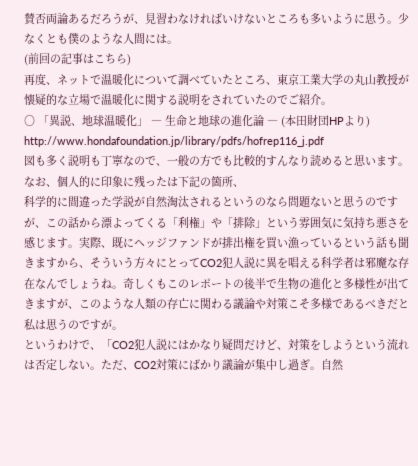賛否両論あるだろうが、見習わなければいけないところも多いように思う。少なくとも僕のような人間には。
(前回の記事はこちら)
再度、ネットで温暖化について調べていたところ、東京工業大学の丸山教授が懐疑的な立場で温暖化に関する説明をされていたのでご紹介。
○ 「異説、地球温暖化」 ― 生命と地球の進化論 ― (本田財団HPより)
http://www.hondafoundation.jp/library/pdfs/hofrep116_j.pdf
図も多く説明も丁寧なので、一般の方でも比較的すんなり読めると思います。
なお、個人的に印象に残ったは下記の箇所、
科学的に間違った学説が自然淘汰されるというのなら問題ないと思うのですが、この話から漂よってくる「利権」や「排除」という雰囲気に気持ち悪さを感じます。実際、既にヘッジファンドが排出権を買い漁っているという話も聞きますから、そういう方々にとってCO2犯人説に異を唱える科学者は邪魔な存在なんでしょうね。奇しくもこのレポートの後半で生物の進化と多様性が出てきますが、このような人類の存亡に関わる議論や対策こそ多様であるべきだと私は思うのですが。
というわけで、「CO2犯人説にはかなり疑問だけど、対策をしようという流れは否定しない。ただ、CO2対策にばかり議論が集中し過ぎ。自然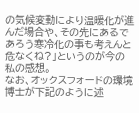の気候変動により温暖化が進んだ場合や、その先にあるであろう寒冷化の事も考えんと危なくね?」というのが今の私の感想。
なお、オックスフォードの環境博士が下記のように述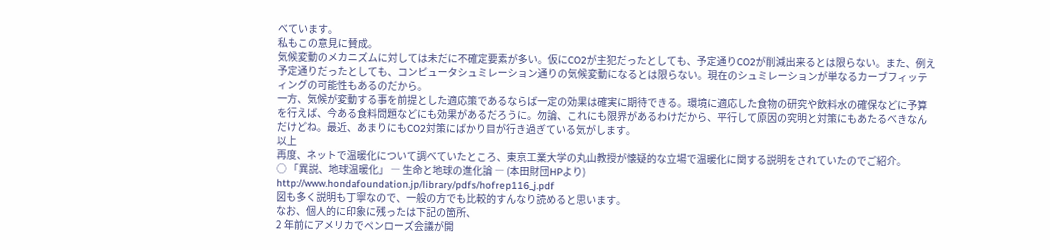べています。
私もこの意見に賛成。
気候変動のメカニズムに対しては未だに不確定要素が多い。仮にCO2が主犯だったとしても、予定通りCO2が削減出来るとは限らない。また、例え予定通りだったとしても、コンピュータシュミレーション通りの気候変動になるとは限らない。現在のシュミレーションが単なるカーブフィッティングの可能性もあるのだから。
一方、気候が変動する事を前提とした適応策であるならば一定の効果は確実に期待できる。環境に適応した食物の研究や飲料水の確保などに予算を行えば、今ある食料問題などにも効果があるだろうに。勿論、これにも限界があるわけだから、平行して原因の究明と対策にもあたるべきなんだけどね。最近、あまりにもCO2対策にばかり目が行き過ぎている気がします。
以上
再度、ネットで温暖化について調べていたところ、東京工業大学の丸山教授が懐疑的な立場で温暖化に関する説明をされていたのでご紹介。
○ 「異説、地球温暖化」 ― 生命と地球の進化論 ― (本田財団HPより)
http://www.hondafoundation.jp/library/pdfs/hofrep116_j.pdf
図も多く説明も丁寧なので、一般の方でも比較的すんなり読めると思います。
なお、個人的に印象に残ったは下記の箇所、
2 年前にアメリカでペンローズ会議が開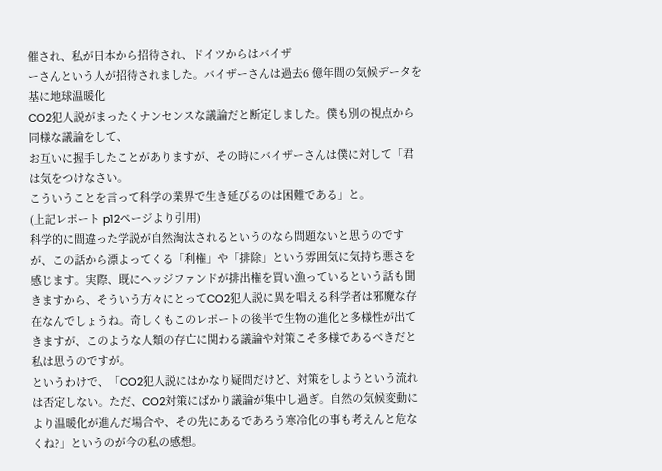催され、私が日本から招待され、ドイツからはバイザ
ーさんという人が招待されました。バイザーさんは過去6 億年間の気候データを基に地球温暖化
CO2犯人説がまったくナンセンスな議論だと断定しました。僕も別の視点から同様な議論をして、
お互いに握手したことがありますが、その時にバイザーさんは僕に対して「君は気をつけなさい。
こういうことを言って科学の業界で生き延びるのは困難である」と。
(上記レポート p12ページより引用)
科学的に間違った学説が自然淘汰されるというのなら問題ないと思うのですが、この話から漂よってくる「利権」や「排除」という雰囲気に気持ち悪さを感じます。実際、既にヘッジファンドが排出権を買い漁っているという話も聞きますから、そういう方々にとってCO2犯人説に異を唱える科学者は邪魔な存在なんでしょうね。奇しくもこのレポートの後半で生物の進化と多様性が出てきますが、このような人類の存亡に関わる議論や対策こそ多様であるべきだと私は思うのですが。
というわけで、「CO2犯人説にはかなり疑問だけど、対策をしようという流れは否定しない。ただ、CO2対策にばかり議論が集中し過ぎ。自然の気候変動により温暖化が進んだ場合や、その先にあるであろう寒冷化の事も考えんと危なくね?」というのが今の私の感想。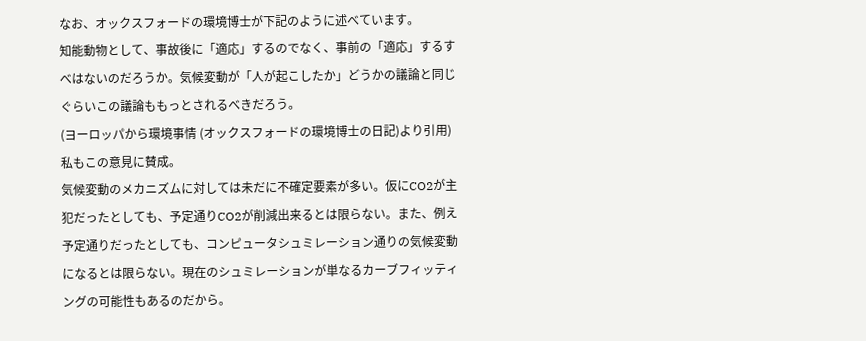なお、オックスフォードの環境博士が下記のように述べています。
知能動物として、事故後に「適応」するのでなく、事前の「適応」するすべはないのだろうか。気候変動が「人が起こしたか」どうかの議論と同じぐらいこの議論ももっとされるべきだろう。
(ヨーロッパから環境事情 (オックスフォードの環境博士の日記)より引用)
私もこの意見に賛成。
気候変動のメカニズムに対しては未だに不確定要素が多い。仮にCO2が主犯だったとしても、予定通りCO2が削減出来るとは限らない。また、例え予定通りだったとしても、コンピュータシュミレーション通りの気候変動になるとは限らない。現在のシュミレーションが単なるカーブフィッティングの可能性もあるのだから。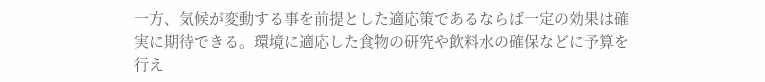一方、気候が変動する事を前提とした適応策であるならば一定の効果は確実に期待できる。環境に適応した食物の研究や飲料水の確保などに予算を行え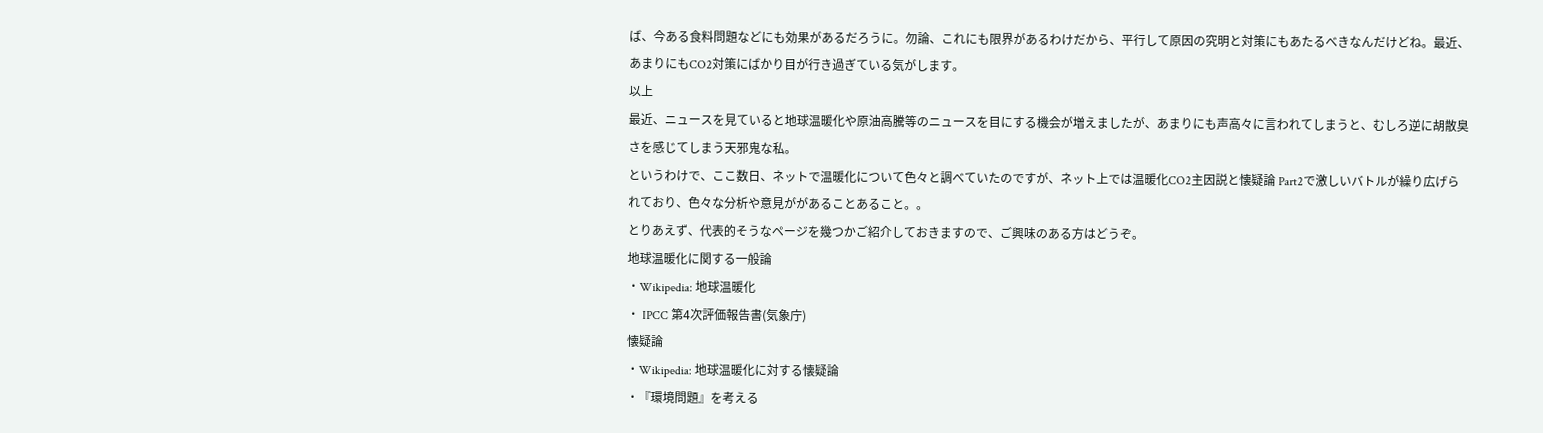ば、今ある食料問題などにも効果があるだろうに。勿論、これにも限界があるわけだから、平行して原因の究明と対策にもあたるべきなんだけどね。最近、あまりにもCO2対策にばかり目が行き過ぎている気がします。
以上
最近、ニュースを見ていると地球温暖化や原油高騰等のニュースを目にする機会が増えましたが、あまりにも声高々に言われてしまうと、むしろ逆に胡散臭さを感じてしまう天邪鬼な私。
というわけで、ここ数日、ネットで温暖化について色々と調べていたのですが、ネット上では温暖化CO2主因説と懐疑論 Part2で激しいバトルが繰り広げられており、色々な分析や意見ががあることあること。。
とりあえず、代表的そうなページを幾つかご紹介しておきますので、ご興味のある方はどうぞ。
地球温暖化に関する一般論
・Wikipedia: 地球温暖化
・ IPCC 第4次評価報告書(気象庁)
懐疑論
・Wikipedia: 地球温暖化に対する懐疑論
・『環境問題』を考える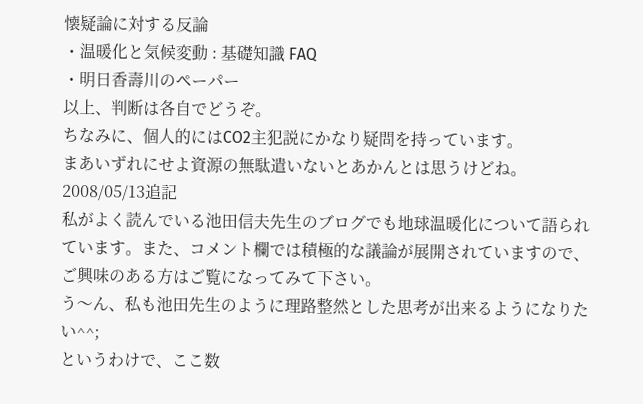懐疑論に対する反論
・温暖化と気候変動 : 基礎知識 FAQ
・明日香壽川のペーパー
以上、判断は各自でどうぞ。
ちなみに、個人的にはCO2主犯説にかなり疑問を持っています。
まあいずれにせよ資源の無駄遣いないとあかんとは思うけどね。
2008/05/13追記
私がよく読んでいる池田信夫先生のブログでも地球温暖化について語られています。また、コメント欄では積極的な議論が展開されていますので、ご興味のある方はご覧になってみて下さい。
う〜ん、私も池田先生のように理路整然とした思考が出来るようになりたい^^;
というわけで、ここ数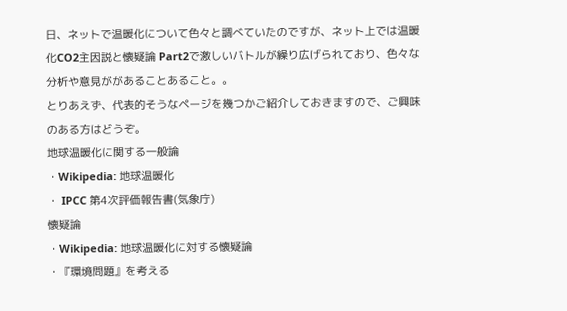日、ネットで温暖化について色々と調べていたのですが、ネット上では温暖化CO2主因説と懐疑論 Part2で激しいバトルが繰り広げられており、色々な分析や意見ががあることあること。。
とりあえず、代表的そうなページを幾つかご紹介しておきますので、ご興味のある方はどうぞ。
地球温暖化に関する一般論
・Wikipedia: 地球温暖化
・ IPCC 第4次評価報告書(気象庁)
懐疑論
・Wikipedia: 地球温暖化に対する懐疑論
・『環境問題』を考える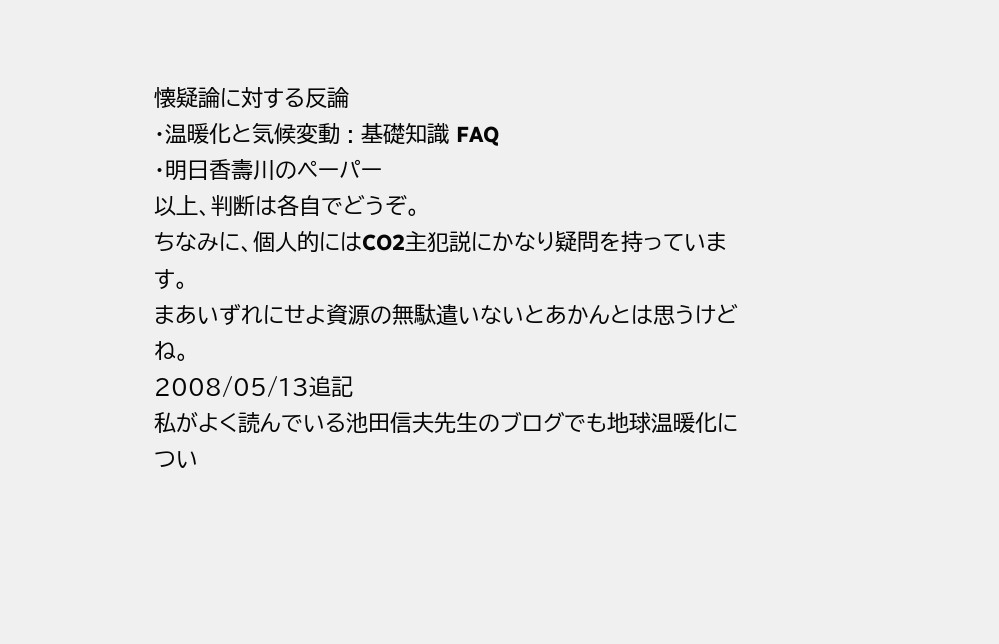懐疑論に対する反論
・温暖化と気候変動 : 基礎知識 FAQ
・明日香壽川のペーパー
以上、判断は各自でどうぞ。
ちなみに、個人的にはCO2主犯説にかなり疑問を持っています。
まあいずれにせよ資源の無駄遣いないとあかんとは思うけどね。
2008/05/13追記
私がよく読んでいる池田信夫先生のブログでも地球温暖化につい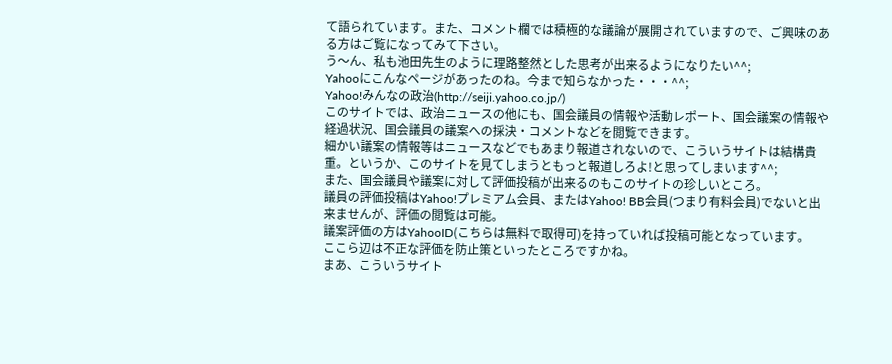て語られています。また、コメント欄では積極的な議論が展開されていますので、ご興味のある方はご覧になってみて下さい。
う〜ん、私も池田先生のように理路整然とした思考が出来るようになりたい^^;
Yahooにこんなページがあったのね。今まで知らなかった・・・^^;
Yahoo!みんなの政治(http://seiji.yahoo.co.jp/)
このサイトでは、政治ニュースの他にも、国会議員の情報や活動レポート、国会議案の情報や経過状況、国会議員の議案への採決・コメントなどを閲覧できます。
細かい議案の情報等はニュースなどでもあまり報道されないので、こういうサイトは結構貴重。というか、このサイトを見てしまうともっと報道しろよ!と思ってしまいます^^;
また、国会議員や議案に対して評価投稿が出来るのもこのサイトの珍しいところ。
議員の評価投稿はYahoo!プレミアム会員、またはYahoo! BB会員(つまり有料会員)でないと出来ませんが、評価の閲覧は可能。
議案評価の方はYahooID(こちらは無料で取得可)を持っていれば投稿可能となっています。
ここら辺は不正な評価を防止策といったところですかね。
まあ、こういうサイト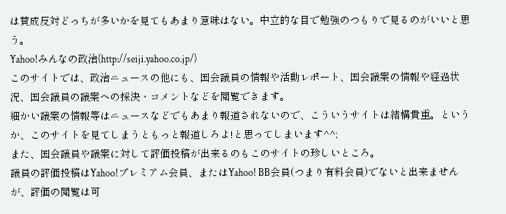は賛成反対どっちが多いかを見てもあまり意味はない。中立的な目で勉強のつもりで見るのがいいと思う。
Yahoo!みんなの政治(http://seiji.yahoo.co.jp/)
このサイトでは、政治ニュースの他にも、国会議員の情報や活動レポート、国会議案の情報や経過状況、国会議員の議案への採決・コメントなどを閲覧できます。
細かい議案の情報等はニュースなどでもあまり報道されないので、こういうサイトは結構貴重。というか、このサイトを見てしまうともっと報道しろよ!と思ってしまいます^^;
また、国会議員や議案に対して評価投稿が出来るのもこのサイトの珍しいところ。
議員の評価投稿はYahoo!プレミアム会員、またはYahoo! BB会員(つまり有料会員)でないと出来ませんが、評価の閲覧は可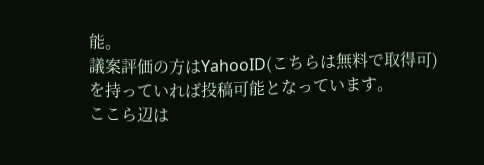能。
議案評価の方はYahooID(こちらは無料で取得可)を持っていれば投稿可能となっています。
ここら辺は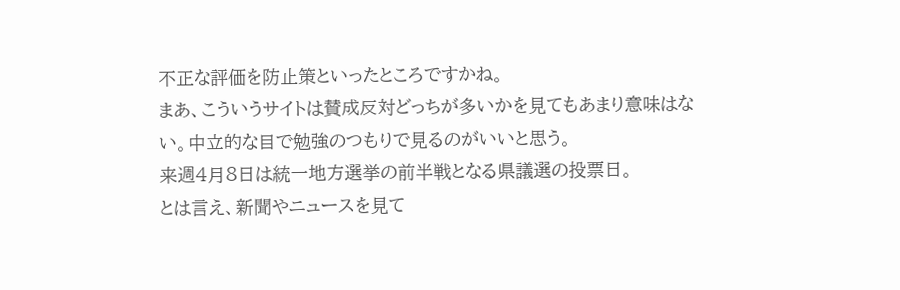不正な評価を防止策といったところですかね。
まあ、こういうサイトは賛成反対どっちが多いかを見てもあまり意味はない。中立的な目で勉強のつもりで見るのがいいと思う。
来週4月8日は統一地方選挙の前半戦となる県議選の投票日。
とは言え、新聞やニュースを見て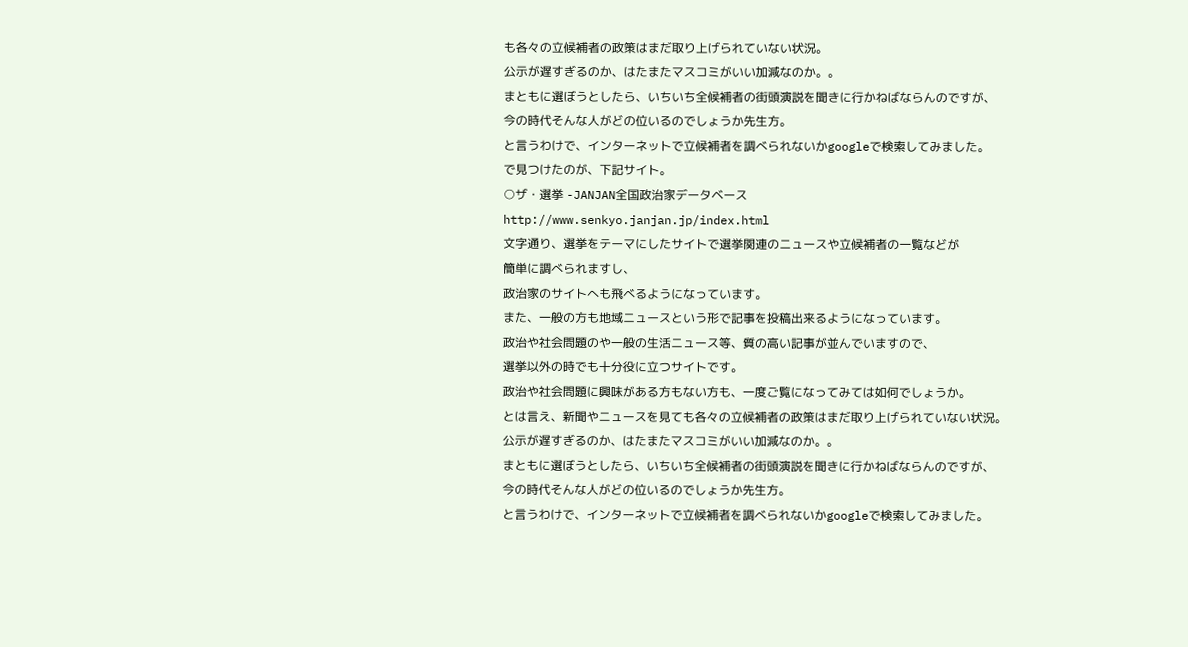も各々の立候補者の政策はまだ取り上げられていない状況。
公示が遅すぎるのか、はたまたマスコミがいい加減なのか。。
まともに選ぼうとしたら、いちいち全候補者の街頭演説を聞きに行かねばならんのですが、
今の時代そんな人がどの位いるのでしょうか先生方。
と言うわけで、インターネットで立候補者を調べられないかgoogleで検索してみました。
で見つけたのが、下記サイト。
○ザ・選挙 -JANJAN全国政治家データベース
http://www.senkyo.janjan.jp/index.html
文字通り、選挙をテーマにしたサイトで選挙関連のニュースや立候補者の一覧などが
簡単に調べられますし、
政治家のサイトへも飛べるようになっています。
また、一般の方も地域ニュースという形で記事を投稿出来るようになっています。
政治や社会問題のや一般の生活ニュース等、質の高い記事が並んでいますので、
選挙以外の時でも十分役に立つサイトです。
政治や社会問題に興味がある方もない方も、一度ご覧になってみては如何でしょうか。
とは言え、新聞やニュースを見ても各々の立候補者の政策はまだ取り上げられていない状況。
公示が遅すぎるのか、はたまたマスコミがいい加減なのか。。
まともに選ぼうとしたら、いちいち全候補者の街頭演説を聞きに行かねばならんのですが、
今の時代そんな人がどの位いるのでしょうか先生方。
と言うわけで、インターネットで立候補者を調べられないかgoogleで検索してみました。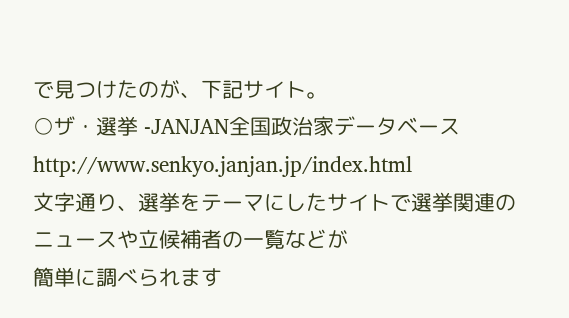で見つけたのが、下記サイト。
○ザ・選挙 -JANJAN全国政治家データベース
http://www.senkyo.janjan.jp/index.html
文字通り、選挙をテーマにしたサイトで選挙関連のニュースや立候補者の一覧などが
簡単に調べられます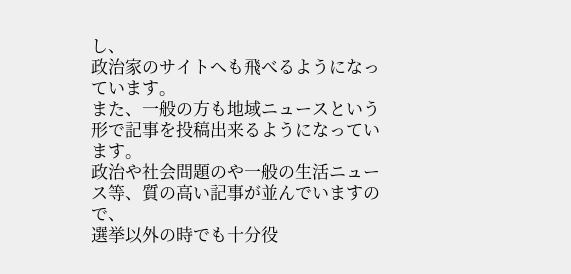し、
政治家のサイトへも飛べるようになっています。
また、一般の方も地域ニュースという形で記事を投稿出来るようになっています。
政治や社会問題のや一般の生活ニュース等、質の高い記事が並んでいますので、
選挙以外の時でも十分役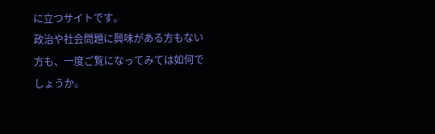に立つサイトです。
政治や社会問題に興味がある方もない方も、一度ご覧になってみては如何でしょうか。